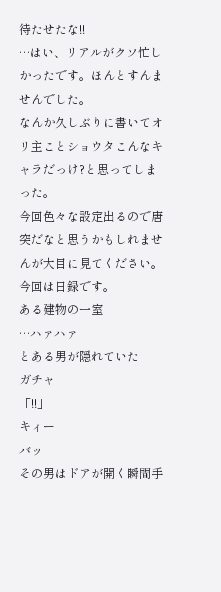待たせたな!!
…はい、リアルがクソ忙しかったです。ほんとすんませんでした。
なんか久しぶりに書いてオリ主ことショウタこんなキャラだっけ?と思ってしまった。
今回色々な設定出るので唐突だなと思うかもしれませんが大目に見てください。
今回は日録です。
ある建物の一室
…ハァハァ
とある男が隠れていた
ガチャ
「!!」
キィー
バッ
その男はドアが開く瞬間手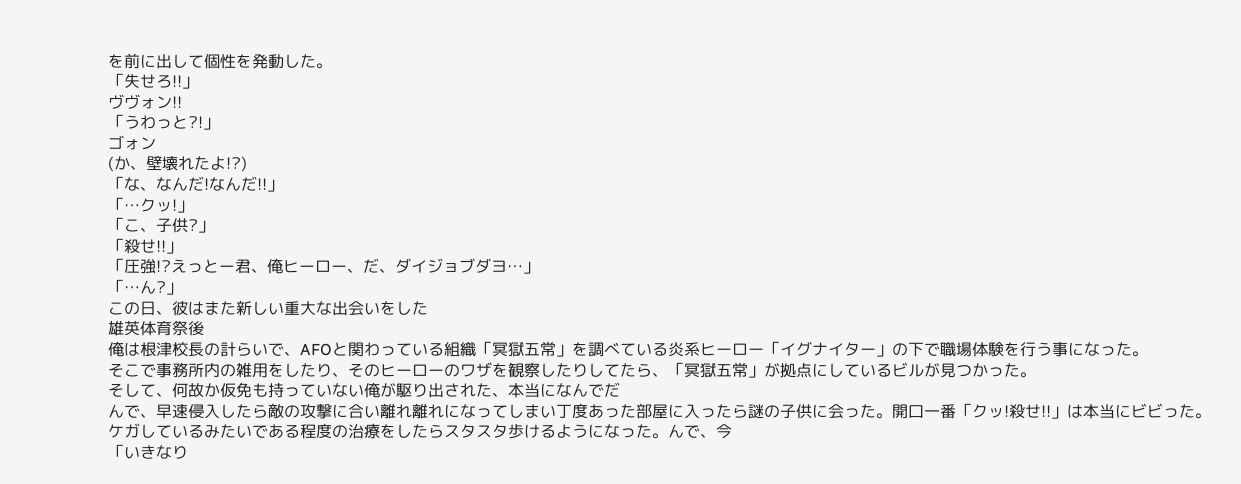を前に出して個性を発動した。
「失せろ!!」
ヴヴォン!!
「うわっと?!」
ゴォン
(か、壁壊れたよ!?)
「な、なんだ!なんだ!!」
「…クッ!」
「こ、子供?」
「殺せ!!」
「圧強!?えっとー君、俺ヒーロー、だ、ダイジョブダヨ…」
「…ん?」
この日、彼はまた新しい重大な出会いをした
雄英体育祭後
俺は根津校長の計らいで、AFOと関わっている組織「冥獄五常」を調べている炎系ヒーロー「イグナイター」の下で職場体験を行う事になった。
そこで事務所内の雑用をしたり、そのヒーローのワザを観察したりしてたら、「冥獄五常」が拠点にしているビルが見つかった。
そして、何故か仮免も持っていない俺が駆り出された、本当になんでだ
んで、早速侵入したら敵の攻撃に合い離れ離れになってしまい丁度あった部屋に入ったら謎の子供に会った。開口一番「クッ!殺せ!!」は本当にビビった。
ケガしているみたいである程度の治療をしたらスタスタ歩けるようになった。んで、今
「いきなり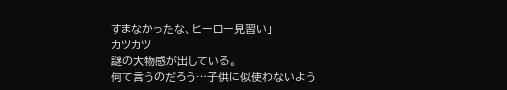すまなかったな、ヒーロー見習い」
カツカツ
謎の大物感が出している。
何て言うのだろう…子供に似使わないよう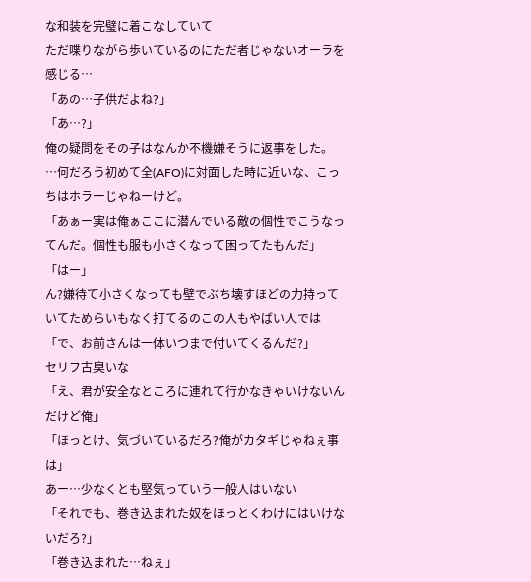な和装を完璧に着こなしていて
ただ喋りながら歩いているのにただ者じゃないオーラを感じる…
「あの…子供だよね?」
「あ…?」
俺の疑問をその子はなんか不機嫌そうに返事をした。
…何だろう初めて全(AFO)に対面した時に近いな、こっちはホラーじゃねーけど。
「あぁー実は俺ぁここに潜んでいる敵の個性でこうなってんだ。個性も服も小さくなって困ってたもんだ」
「はー」
ん?嫌待て小さくなっても壁でぶち壊すほどの力持っていてためらいもなく打てるのこの人もやばい人では
「で、お前さんは一体いつまで付いてくるんだ?」
セリフ古臭いな
「え、君が安全なところに連れて行かなきゃいけないんだけど俺」
「ほっとけ、気づいているだろ?俺がカタギじゃねぇ事は」
あー…少なくとも堅気っていう一般人はいない
「それでも、巻き込まれた奴をほっとくわけにはいけないだろ?」
「巻き込まれた…ねぇ」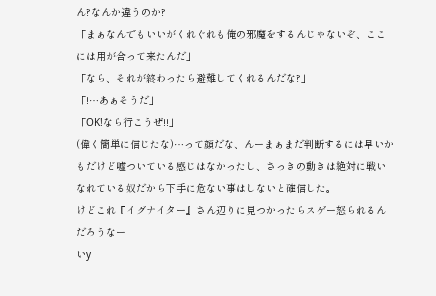ん?なんか違うのか?
「まぁなんでもいいがくれぐれも俺の邪魔をするんじゃないぞ、ここには用が合って来たんだ」
「なら、それが終わったら避難してくれるんだな?」
「!…あぁそうだ」
「OK!なら行こうぜ!!」
(偉く簡単に信じたな)…って顔だな、んーまぁまだ判断するには早いかもだけど嘘ついている感じはなかったし、さっきの動きは絶対に戦いなれている奴だから下手に危ない事はしないと確信した。
けどこれ『イグナイター』さん辺りに見つかったらスゲー怒られるんだろうなー
いy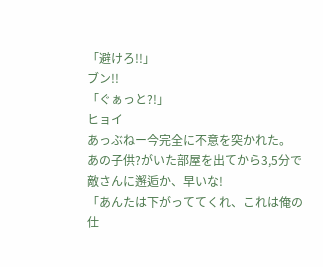「避けろ!!」
ブン!!
「ぐぁっと?!」
ヒョイ
あっぶねー今完全に不意を突かれた。
あの子供?がいた部屋を出てから3,5分で敵さんに邂逅か、早いな!
「あんたは下がっててくれ、これは俺の仕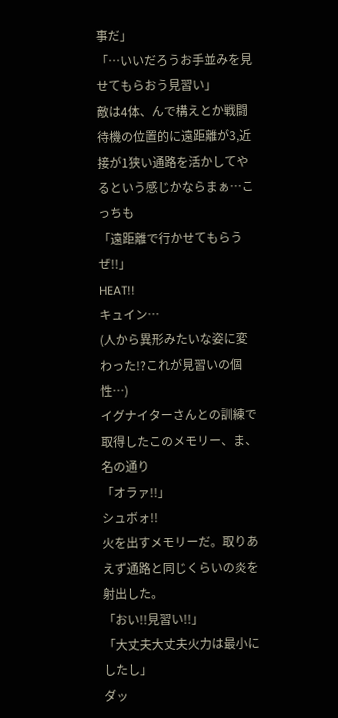事だ」
「…いいだろうお手並みを見せてもらおう見習い」
敵は4体、んで構えとか戦闘待機の位置的に遠距離が3,近接が1狭い通路を活かしてやるという感じかならまぁ…こっちも
「遠距離で行かせてもらうぜ!!」
HEAT!!
キュイン…
(人から異形みたいな姿に変わった!?これが見習いの個性…)
イグナイターさんとの訓練で取得したこのメモリー、ま、名の通り
「オラァ!!」
シュボォ!!
火を出すメモリーだ。取りあえず通路と同じくらいの炎を射出した。
「おい!!見習い!!」
「大丈夫大丈夫火力は最小にしたし」
ダッ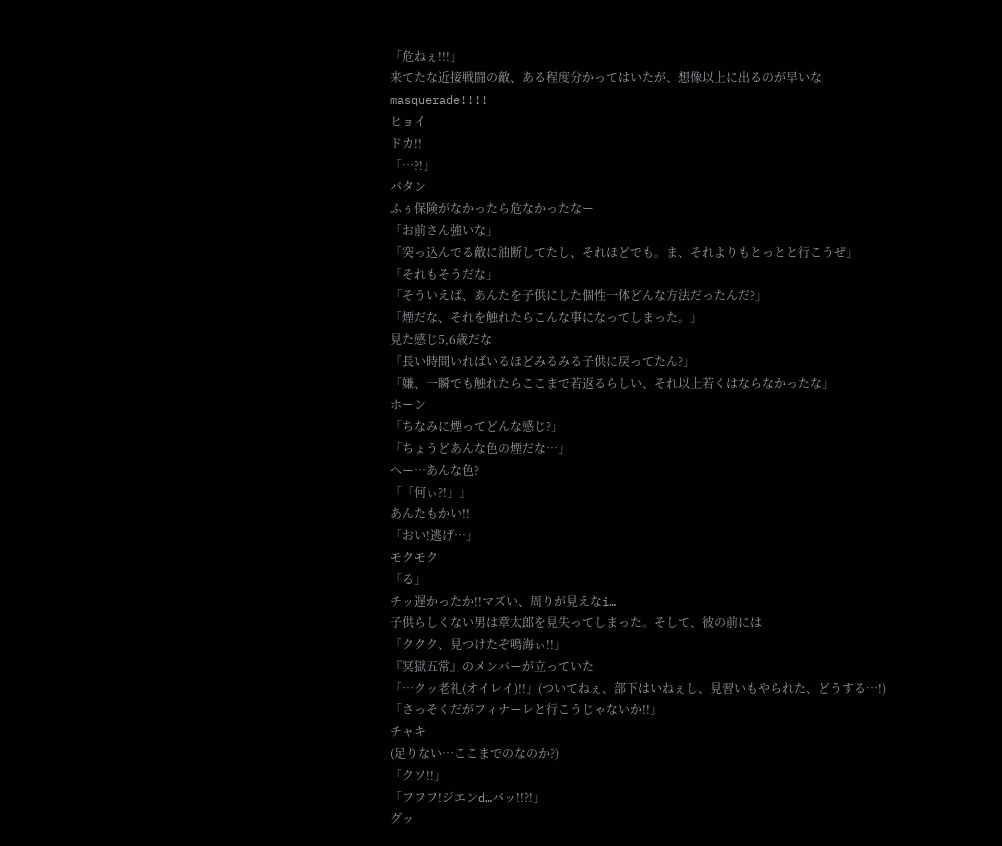「危ねぇ!!!」
来てたな近接戦闘の敵、ある程度分かってはいたが、想像以上に出るのが早いな
masquerade!!!!
ヒョイ
ドカ!!
「…?!」
バタン
ふぅ保険がなかったら危なかったなー
「お前さん強いな」
「突っ込んでる敵に油断してたし、それほどでも。ま、それよりもとっとと行こうぜ」
「それもそうだな」
「そういえば、あんたを子供にした個性一体どんな方法だったんだ?」
「煙だな、それを触れたらこんな事になってしまった。」
見た感じ5,6歳だな
「長い時間いればいるほどみるみる子供に戻ってたん?」
「嫌、一瞬でも触れたらここまで若返るらしい、それ以上若くはならなかったな」
ホーン
「ちなみに煙ってどんな感じ?」
「ちょうどあんな色の煙だな…」
へー…あんな色?
「「何ぃ?!」」
あんたもかい!!
「おい!逃げ…」
モクモク
「る」
チッ遅かったか!!マズい、周りが見えなi…
子供らしくない男は章太郎を見失ってしまった。そして、彼の前には
「ククク、見つけたぞ鳴海ぃ!!」
『冥獄五常』のメンバーが立っていた
「…クッ老礼(オイレイ)!!」(ついてねぇ、部下はいねぇし、見習いもやられた、どうする…!)
「さっそくだがフィナーレと行こうじゃないか!!」
チャキ
(足りない…ここまでのなのか?)
「クソ!!」
「フフフ!ジエンd…バッ!!?!」
グッ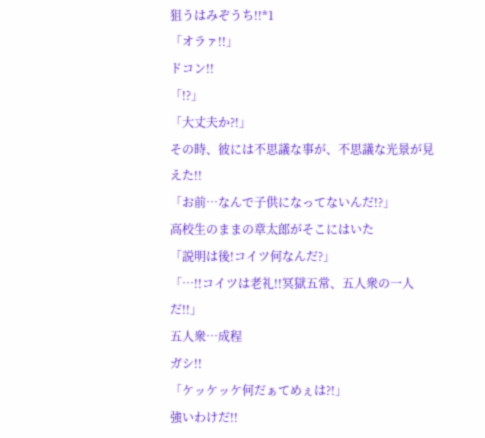狙うはみぞうち!!*1
「オラァ!!」
ドコン!!
「!?」
「大丈夫か?!」
その時、彼には不思議な事が、不思議な光景が見えた!!
「お前…なんで子供になってないんだ!?」
高校生のままの章太郎がそこにはいた
「説明は後!コイツ何なんだ?」
「…!!コイツは老礼!!冥獄五常、五人衆の一人だ!!」
五人衆…成程
ガシ!!
「ケッケッケ何だぁてめぇは?!」
強いわけだ!!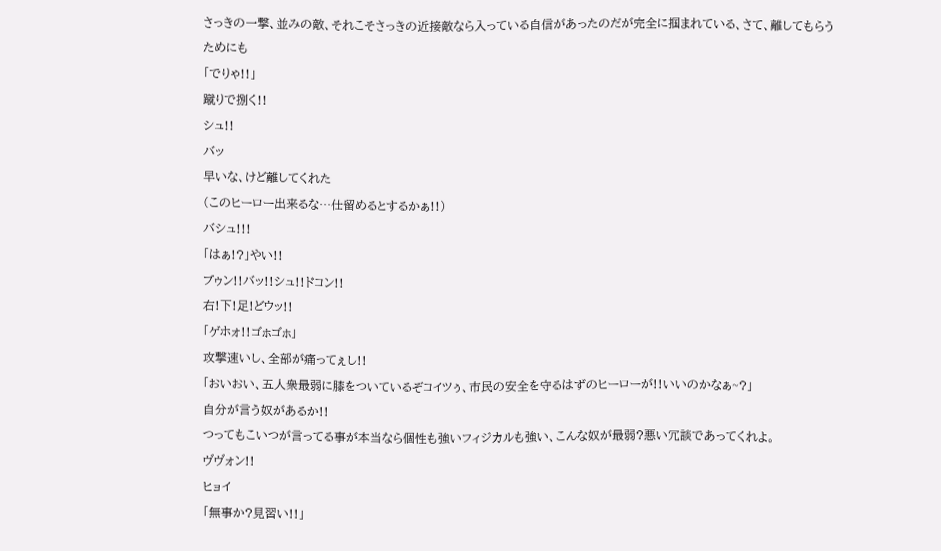さっきの一撃、並みの敵、それこそさっきの近接敵なら入っている自信があったのだが完全に掴まれている、さて、離してもらうためにも
「でりゃ!!」
蹴りで捌く!!
シュ!!
バッ
早いな、けど離してくれた
(このヒーロー出来るな…仕留めるとするかぁ!!)
バシュ!!!
「はぁ!?」やい!!
ブゥン!!バッ!!シュ!!ドコン!!
右!下!足!どウッ!!
「ゲホォ!!ゴㇹゴㇹ」
攻撃速いし、全部が痛ってぇし!!
「おいおい、五人衆最弱に膝をついているぞコイツぅ、市民の安全を守るはずのヒーローが!!いいのかなぁ~?」
自分が言う奴があるか!!
つってもこいつが言ってる事が本当なら個性も強いフィジカルも強い、こんな奴が最弱?悪い冗談であってくれよ。
ヴヴォン!!
ヒョイ
「無事か?見習い!!」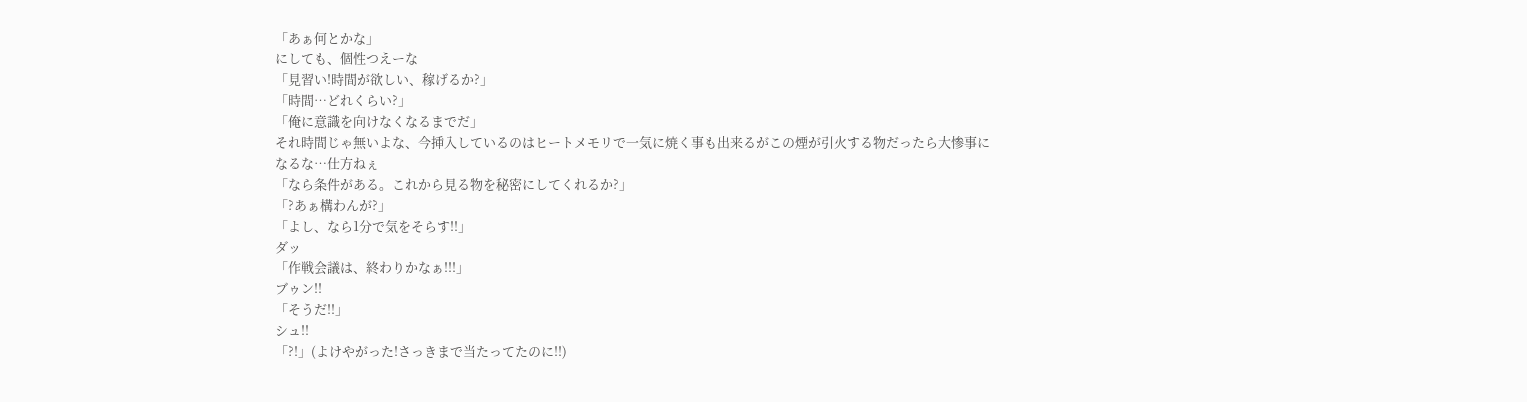「あぁ何とかな」
にしても、個性つえーな
「見習い!時間が欲しい、稼げるか?」
「時間…どれくらい?」
「俺に意識を向けなくなるまでだ」
それ時間じゃ無いよな、今挿入しているのはヒートメモリで一気に焼く事も出来るがこの煙が引火する物だったら大惨事になるな…仕方ねぇ
「なら条件がある。これから見る物を秘密にしてくれるか?」
「?あぁ構わんが?」
「よし、なら1分で気をそらす!!」
ダッ
「作戦会議は、終わりかなぁ!!!」
ブゥン!!
「そうだ!!」
シュ!!
「?!」(よけやがった!さっきまで当たってたのに!!)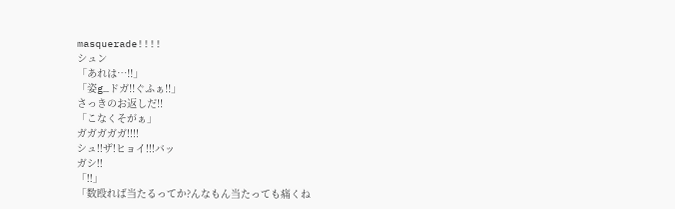masquerade!!!!
シュン
「あれは…!!」
「姿g…ドガ!!ぐふぁ!!」
さっきのお返しだ!!
「こなくそがぁ」
ガガガガガ!!!!
シュ!!ザ!ヒョイ!!!バッ
ガシ!!
「!!」
「数殴れば当たるってか?んなもん当たっても痛くね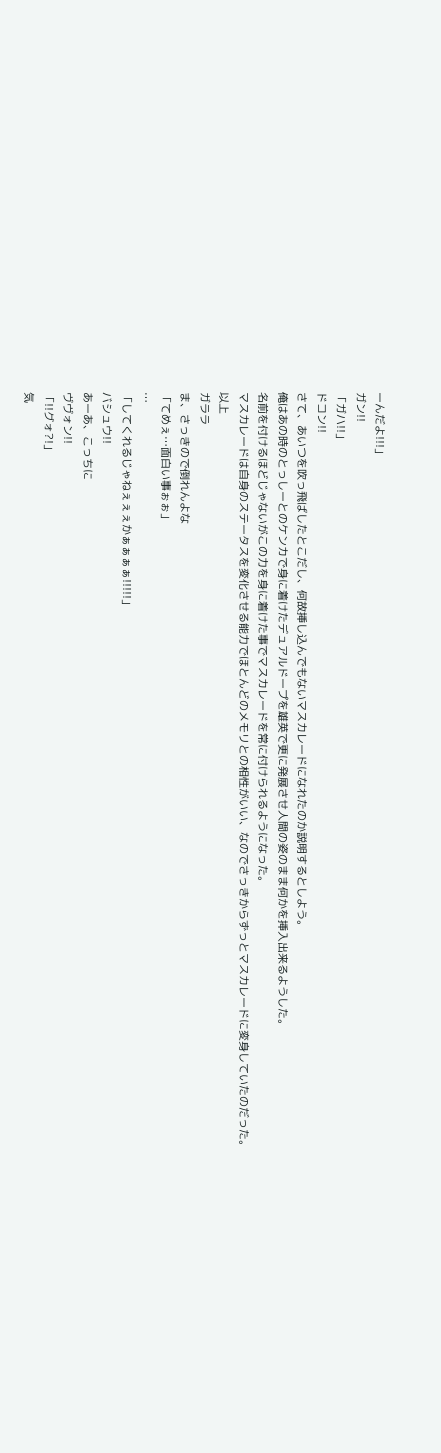ーんだよ!!!」
ガン!!
「ガハ!!」
ドコン!!
さて、あいつを吹っ飛ばしたとこだし、何故挿し込んでもないマスカレードになれたのか説明するとしよう。
俺はあの時のとっしーとのケンカで身に着けたデュアルドープを雄英で更に発展させ人間の姿のまま何かを挿入出来るようした。
名前を付けるほどじゃないがこの力を身に着けた事でマスカレードを常に付けられるようになった。
マスカレードは自身のステータスを変化させる能力でほとんどのメモリとの相性がいい、なのでさっきからずっとマスカレードに変身していたのだった。以上
ガララ
ま、さっきので倒れんよな
「てめぇ…面白い事ぉぉ」
…
「してくれるじゃねぇぇぇかぁぁぁぁ!!!!!」
バシュウ!!
あーあ、こっちに
ヴヴォン!!
「!!グォ?!」
気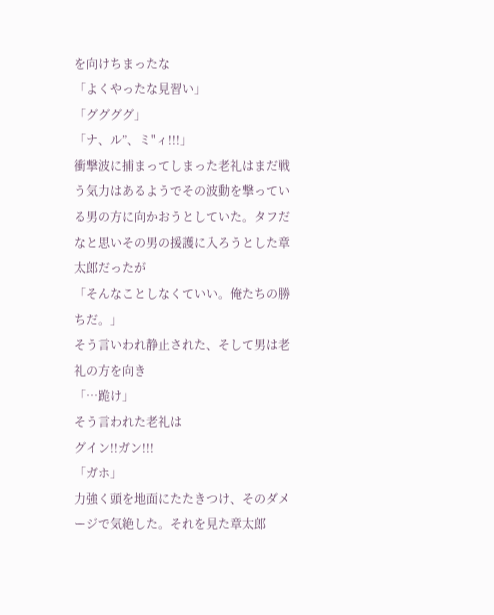を向けちまったな
「よくやったな見習い」
「ググググ」
「ナ、ル”、ミ"ィ!!!」
衝撃波に捕まってしまった老礼はまだ戦う気力はあるようでその波動を撃っている男の方に向かおうとしていた。タフだなと思いその男の援護に入ろうとした章太郎だったが
「そんなことしなくていい。俺たちの勝ちだ。」
そう言いわれ静止された、そして男は老礼の方を向き
「…跪け」
そう言われた老礼は
グイン!!ガン!!!
「ガホ」
力強く頭を地面にたたきつけ、そのダメージで気絶した。それを見た章太郎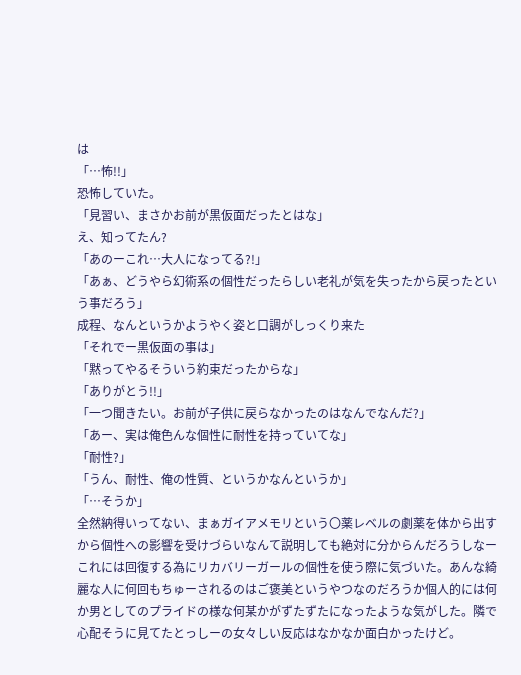は
「…怖!!」
恐怖していた。
「見習い、まさかお前が黒仮面だったとはな」
え、知ってたん?
「あのーこれ…大人になってる?!」
「あぁ、どうやら幻術系の個性だったらしい老礼が気を失ったから戻ったという事だろう」
成程、なんというかようやく姿と口調がしっくり来た
「それでー黒仮面の事は」
「黙ってやるそういう約束だったからな」
「ありがとう!!」
「一つ聞きたい。お前が子供に戻らなかったのはなんでなんだ?」
「あー、実は俺色んな個性に耐性を持っていてな」
「耐性?」
「うん、耐性、俺の性質、というかなんというか」
「…そうか」
全然納得いってない、まぁガイアメモリという〇薬レベルの劇薬を体から出すから個性への影響を受けづらいなんて説明しても絶対に分からんだろうしなー
これには回復する為にリカバリーガールの個性を使う際に気づいた。あんな綺麗な人に何回もちゅーされるのはご褒美というやつなのだろうか個人的には何か男としてのプライドの様な何某かがずたずたになったような気がした。隣で心配そうに見てたとっしーの女々しい反応はなかなか面白かったけど。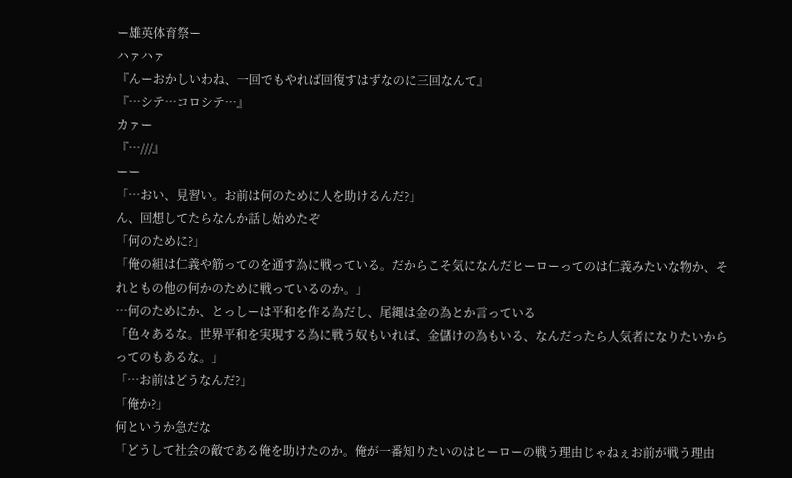ー雄英体育祭ー
ハァハァ
『んーおかしいわね、一回でもやれば回復すはずなのに三回なんて』
『…シテ…コロシテ…』
カァー
『…///』
ーー
「…おい、見習い。お前は何のために人を助けるんだ?」
ん、回想してたらなんか話し始めたぞ
「何のために?」
「俺の組は仁義や筋ってのを通す為に戦っている。だからこそ気になんだヒーローってのは仁義みたいな物か、それともの他の何かのために戦っているのか。」
…何のためにか、とっしーは平和を作る為だし、尾縄は金の為とか言っている
「色々あるな。世界平和を実現する為に戦う奴もいれば、金儲けの為もいる、なんだったら人気者になりたいからってのもあるな。」
「…お前はどうなんだ?」
「俺か?」
何というか急だな
「どうして社会の敵である俺を助けたのか。俺が一番知りたいのはヒーローの戦う理由じゃねぇお前が戦う理由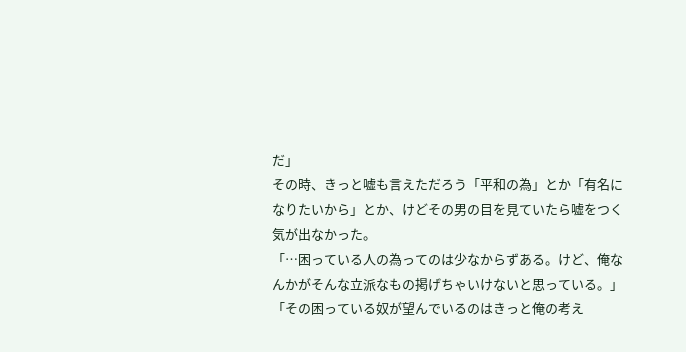だ」
その時、きっと嘘も言えただろう「平和の為」とか「有名になりたいから」とか、けどその男の目を見ていたら嘘をつく気が出なかった。
「…困っている人の為ってのは少なからずある。けど、俺なんかがそんな立派なもの掲げちゃいけないと思っている。」
「その困っている奴が望んでいるのはきっと俺の考え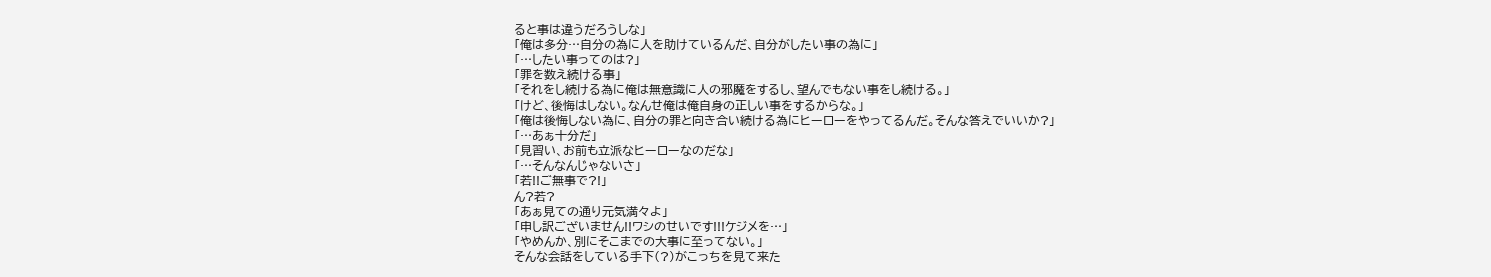ると事は違うだろうしな」
「俺は多分…自分の為に人を助けているんだ、自分がしたい事の為に」
「…したい事ってのは?」
「罪を数え続ける事」
「それをし続ける為に俺は無意識に人の邪魔をするし、望んでもない事をし続ける。」
「けど、後悔はしない。なんせ俺は俺自身の正しい事をするからな。」
「俺は後悔しない為に、自分の罪と向き合い続ける為にヒーローをやってるんだ。そんな答えでいいか?」
「…あぁ十分だ」
「見習い、お前も立派なヒーローなのだな」
「…そんなんじゃないさ」
「若!!ご無事で?!」
ん?若?
「あぁ見ての通り元気満々よ」
「申し訳ございません!!ワシのせいです!!!ケジメを…」
「やめんか、別にそこまでの大事に至ってない。」
そんな会話をしている手下(?)がこっちを見て来た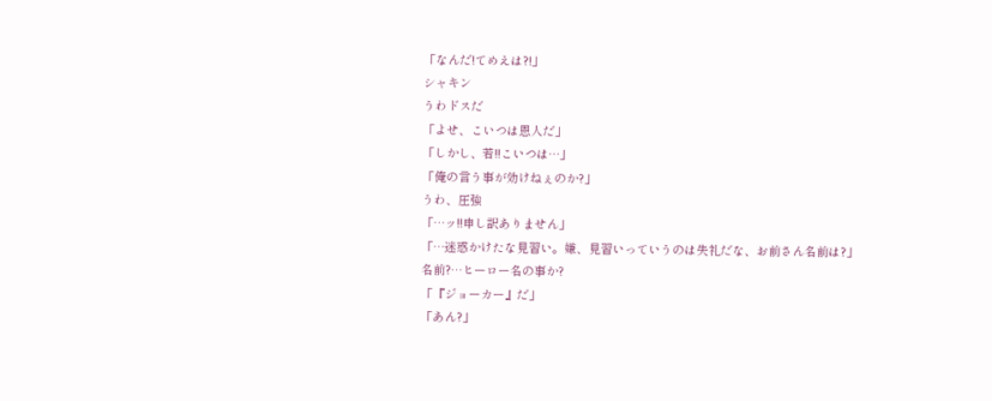「なんだ!てめえは?!」
シャキン
うわドスだ
「よせ、こいつは恩人だ」
「しかし、若!!こいつは…」
「俺の言う事が効けねぇのか?」
うわ、圧強
「…ッ!!申し訳ありません」
「…迷惑かけたな見習い。嫌、見習いっていうのは失礼だな、お前さん名前は?」
名前?…ヒーロー名の事か?
「『ジョーカー』だ」
「あん?」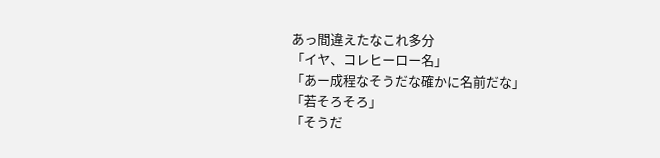あっ間違えたなこれ多分
「イヤ、コレヒーロー名」
「あー成程なそうだな確かに名前だな」
「若そろそろ」
「そうだ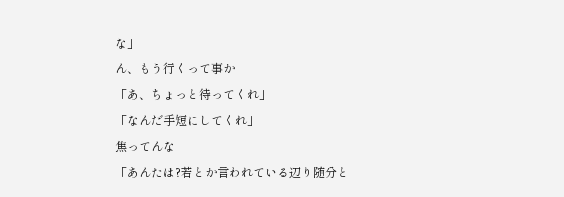な」
ん、もう行くって事か
「あ、ちょっと待ってくれ」
「なんだ手短にしてくれ」
焦ってんな
「あんたは?若とか言われている辺り随分と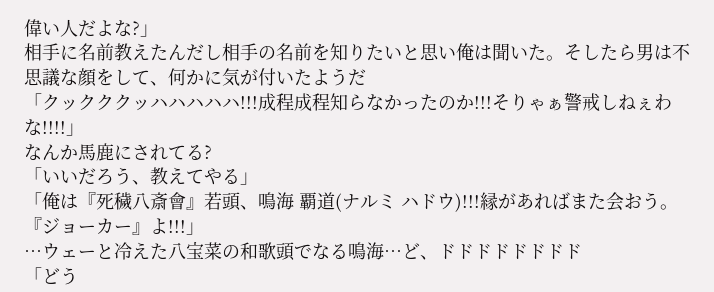偉い人だよな?」
相手に名前教えたんだし相手の名前を知りたいと思い俺は聞いた。そしたら男は不思議な顔をして、何かに気が付いたようだ
「クックククッハハハハハ!!!成程成程知らなかったのか!!!そりゃぁ警戒しねぇわな!!!!」
なんか馬鹿にされてる?
「いいだろう、教えてやる」
「俺は『死穢八斎會』若頭、鳴海 覇道(ナルミ ハドウ)!!!縁があればまた会おう。『ジョーカー』よ!!!」
…ウェーと冷えた八宝菜の和歌頭でなる鳴海…ど、ドドドドドドドド
「どう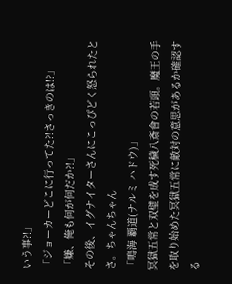いう事?!」
「ジョーカーどこに行ってた?!さっきのは!?」
「嫌、俺も何が何だか?!」
その後、イグナイターさんにこっぴどく怒られたとさ。ちゃんちゃん
「鳴海 覇道(ナルミ ハドウ)」
冥獄五常と双璧を成す死穢八斎會の若頭。魔王の手を取り始めた冥獄五常に敵対の意思があるか確認する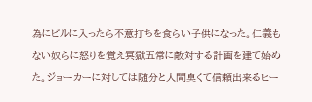為にビルに入ったら不意打ちを食らい子供になった。仁義もない奴らに怒りを覚え冥獄五常に敵対する計画を建て始めた。ジョーカーに対しては随分と人間臭くて信頼出来るヒー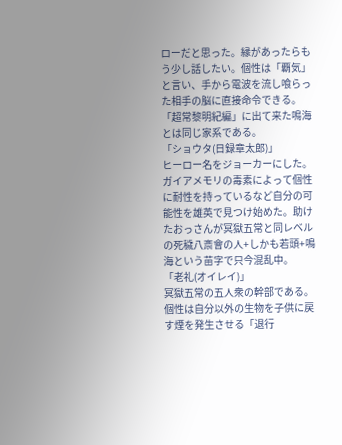ローだと思った。縁があったらもう少し話したい。個性は「覇気」と言い、手から電波を流し喰らった相手の脳に直接命令できる。「超常黎明紀編」に出て来た鳴海とは同じ家系である。
「ショウタ(日録章太郎)」
ヒーロー名をジョーカーにした。ガイアメモリの毒素によって個性に耐性を持っているなど自分の可能性を雄英で見つけ始めた。助けたおっさんが冥獄五常と同レベルの死穢八斎會の人+しかも若頭+鳴海という苗字で只今混乱中。
「老礼(オイレイ)」
冥獄五常の五人衆の幹部である。個性は自分以外の生物を子供に戻す煙を発生させる「退行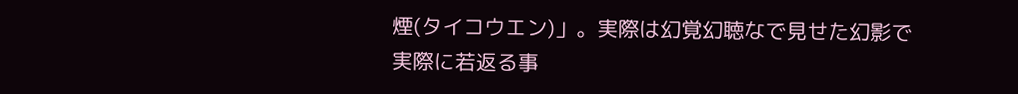煙(タイコウエン)」。実際は幻覚幻聴なで見せた幻影で実際に若返る事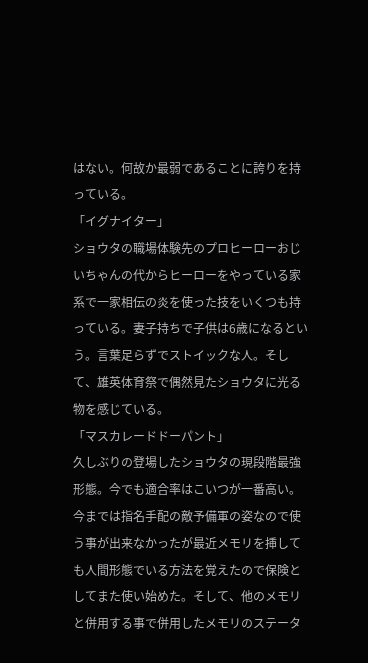はない。何故か最弱であることに誇りを持っている。
「イグナイター」
ショウタの職場体験先のプロヒーローおじいちゃんの代からヒーローをやっている家系で一家相伝の炎を使った技をいくつも持っている。妻子持ちで子供は6歳になるという。言葉足らずでストイックな人。そして、雄英体育祭で偶然見たショウタに光る物を感じている。
「マスカレードドーパント」
久しぶりの登場したショウタの現段階最強形態。今でも適合率はこいつが一番高い。今までは指名手配の敵予備軍の姿なので使う事が出来なかったが最近メモリを挿しても人間形態でいる方法を覚えたので保険としてまた使い始めた。そして、他のメモリと併用する事で併用したメモリのステータ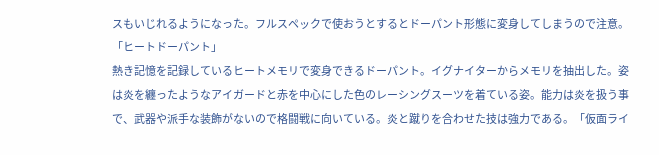スもいじれるようになった。フルスペックで使おうとするとドーパント形態に変身してしまうので注意。
「ヒートドーパント」
熱き記憶を記録しているヒートメモリで変身できるドーパント。イグナイターからメモリを抽出した。姿は炎を纏ったようなアイガードと赤を中心にした色のレーシングスーツを着ている姿。能力は炎を扱う事で、武器や派手な装飾がないので格闘戦に向いている。炎と蹴りを合わせた技は強力である。「仮面ライ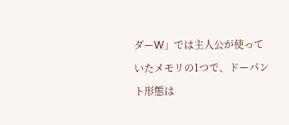ダーW」では主人公が使っていたメモリの1つで、ドーパント形態は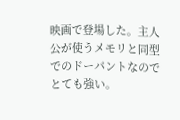映画で登場した。主人公が使うメモリと同型でのドーパントなのでとても強い。